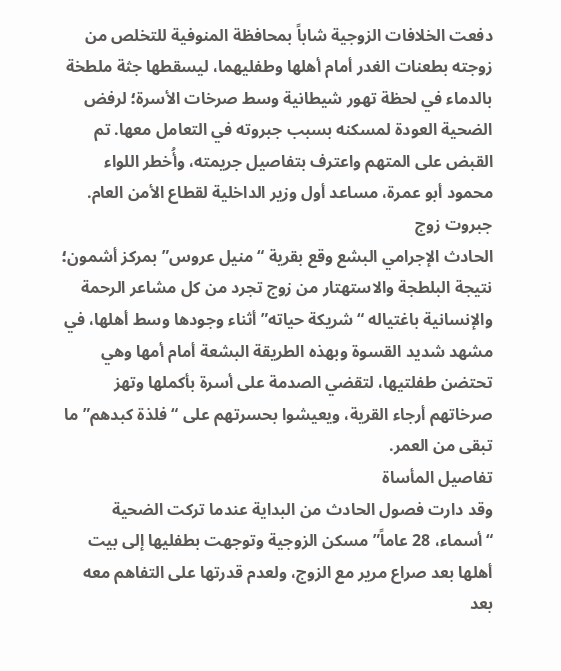دفعت الخلافات الزوجية شاباً بمحافظة المنوفية للتخلص من زوجته بطعنات الغدر أمام أهلها وطفليهما، ليسقطها جثة ملطخة بالدماء في لحظة تهور شيطانية وسط صرخات الأسرة؛ لرفض الضحية العودة لمسكنه بسبب جبروته في التعامل معها. تم القبض على المتهم واعترف بتفاصيل جريمته، وأُخطر اللواء محمود أبو عمرة، مساعد أول وزير الداخلية لقطاع الأمن العام.
جبروت زوج
الحادث الإجرامي البشع وقع بقرية “منيل عروس” بمركز أشمون؛ نتيجة البلطجة والاستهتار من زوج تجرد من كل مشاعر الرحمة والإنسانية باغتياله “شريكة حياته” أثناء وجودها وسط أهلها، في مشهد شديد القسوة وبهذه الطريقة البشعة أمام أمها وهي تحتضن طفلتيها، لتقضي الصدمة على أسرة بأكملها وتهز صرخاتهم أرجاء القرية، ويعيشوا بحسرتهم على “فلذة كبدهم” ما تبقى من العمر.
تفاصيل المأساة
وقد دارت فصول الحادث من البداية عندما تركت الضحية “أسماء، 28 عاماً” مسكن الزوجية وتوجهت بطفليها إلى بيت أهلها بعد صراع مرير مع الزوج، ولعدم قدرتها على التفاهم معه بعد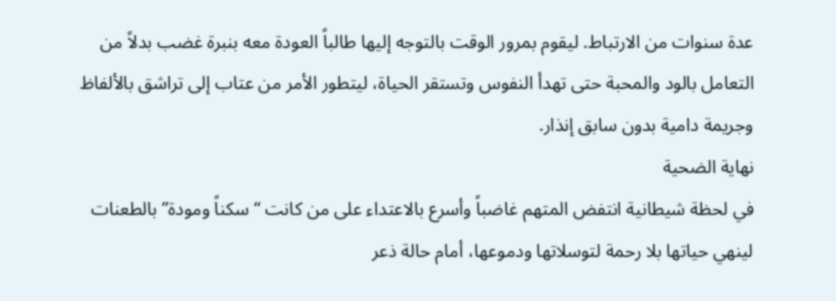عدة سنوات من الارتباط. ليقوم بمرور الوقت بالتوجه إليها طالباً العودة معه بنبرة غضب بدلاً من التعامل بالود والمحبة حتى تهدأ النفوس وتستقر الحياة، ليتطور الأمر من عتاب إلى تراشق بالألفاظ وجريمة دامية بدون سابق إنذار.
نهاية الضحية
في لحظة شيطانية انتفض المتهم غاضباً وأسرع بالاعتداء على من كانت “سكناً ومودة” بالطعنات لينهي حياتها بلا رحمة لتوسلاتها ودموعها، أمام حالة ذعر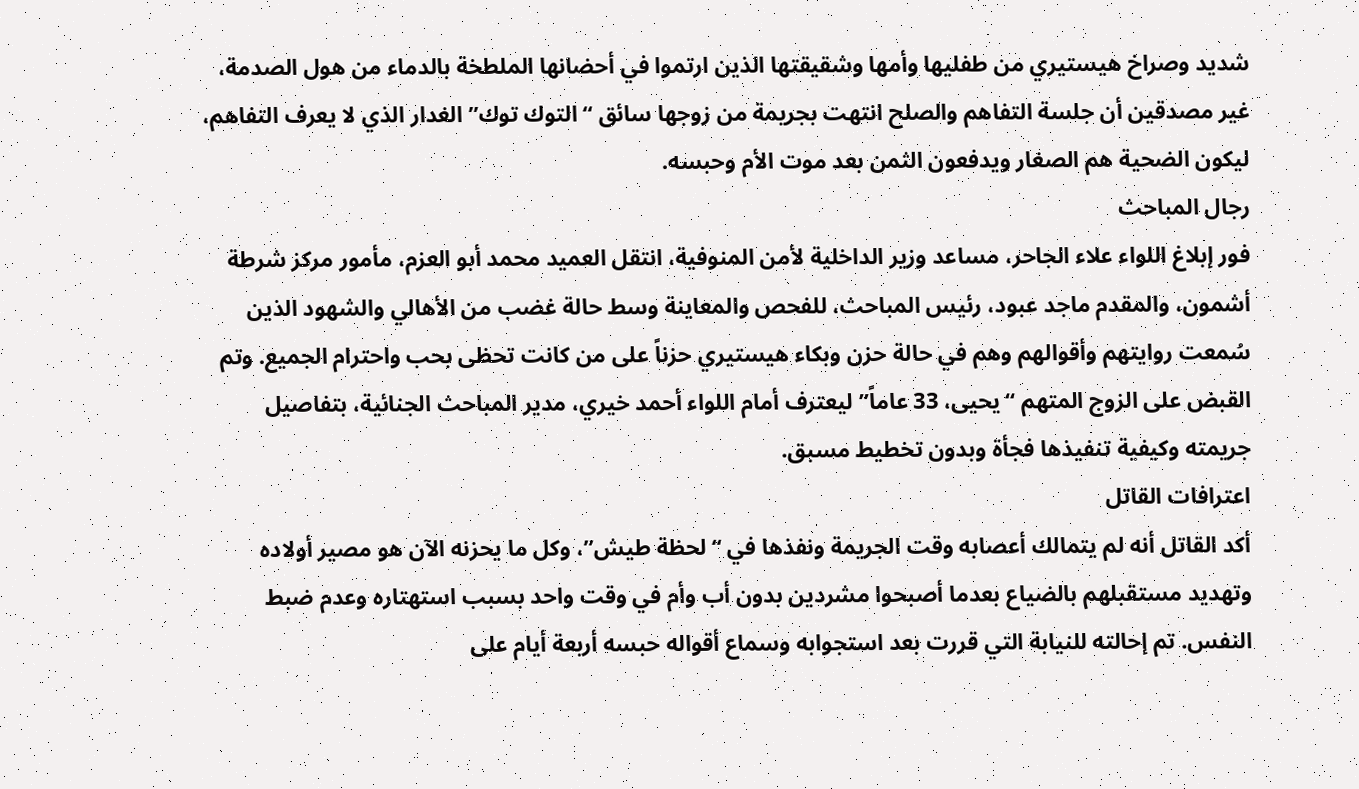شديد وصراخ هيستيري من طفليها وأمها وشقيقتها الذين ارتموا في أحضانها الملطخة بالدماء من هول الصدمة، غير مصدقين أن جلسة التفاهم والصلح انتهت بجريمة من زوجها سائق “التوك توك” الغدار الذي لا يعرف التفاهم، ليكون الضحية هم الصغار ويدفعون الثمن بعد موت الأم وحبسه.
رجال المباحث
فور إبلاغ اللواء علاء الجاحر، مساعد وزير الداخلية لأمن المنوفية، انتقل العميد محمد أبو العزم، مأمور مركز شرطة أشمون، والمقدم ماجد عبود، رئيس المباحث، للفحص والمعاينة وسط حالة غضب من الأهالي والشهود الذين سُمعت روايتهم وأقوالهم وهم في حالة حزن وبكاء هيستيري حزناً على من كانت تحظى بحب واحترام الجميع. وتم القبض على الزوج المتهم “يحيى، 33 عاماً” ليعترف أمام اللواء أحمد خيري، مدير المباحث الجنائية، بتفاصيل جريمته وكيفية تنفيذها فجأة وبدون تخطيط مسبق.
اعترافات القاتل
أكد القاتل أنه لم يتمالك أعصابه وقت الجريمة ونفذها في “لحظة طيش”، وكل ما يحزنه الآن هو مصير أولاده وتهديد مستقبلهم بالضياع بعدما أصبحوا مشردين بدون أب وأم في وقت واحد بسبب استهتاره وعدم ضبط النفس. تم إحالته للنيابة التي قررت بعد استجوابه وسماع أقواله حبسه أربعة أيام على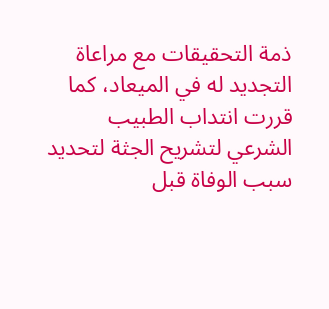ذمة التحقيقات مع مراعاة التجديد له في الميعاد، كما قررت انتداب الطبيب الشرعي لتشريح الجثة لتحديد سبب الوفاة قبل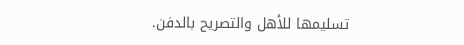تسليمها للأهل والتصريح بالدفن.